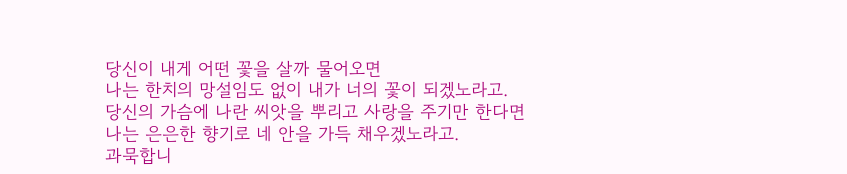당신이 내게 어떤 꽃을 살까 물어오면
나는 한치의 망설임도 없이 내가 너의 꽃이 되겠노라고.
당신의 가슴에 나란 씨앗을 뿌리고 사랑을 주기만 한다면
나는 은은한 향기로 네 안을 가득 채우겠노라고.
과묵합니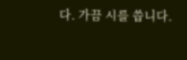다. 가끔 시를 씁니다.